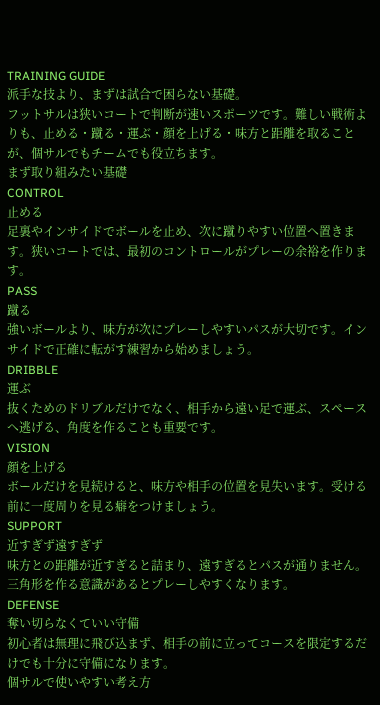TRAINING GUIDE
派手な技より、まずは試合で困らない基礎。
フットサルは狭いコートで判断が速いスポーツです。難しい戦術よりも、止める・蹴る・運ぶ・顔を上げる・味方と距離を取ることが、個サルでもチームでも役立ちます。
まず取り組みたい基礎
CONTROL
止める
足裏やインサイドでボールを止め、次に蹴りやすい位置へ置きます。狭いコートでは、最初のコントロールがプレーの余裕を作ります。
PASS
蹴る
強いボールより、味方が次にプレーしやすいパスが大切です。インサイドで正確に転がす練習から始めましょう。
DRIBBLE
運ぶ
抜くためのドリブルだけでなく、相手から遠い足で運ぶ、スペースへ逃げる、角度を作ることも重要です。
VISION
顔を上げる
ボールだけを見続けると、味方や相手の位置を見失います。受ける前に一度周りを見る癖をつけましょう。
SUPPORT
近すぎず遠すぎず
味方との距離が近すぎると詰まり、遠すぎるとパスが通りません。三角形を作る意識があるとプレーしやすくなります。
DEFENSE
奪い切らなくていい守備
初心者は無理に飛び込まず、相手の前に立ってコースを限定するだけでも十分に守備になります。
個サルで使いやすい考え方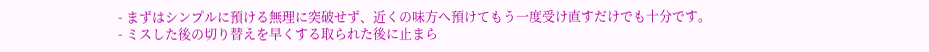- まずはシンプルに預ける無理に突破せず、近くの味方へ預けてもう一度受け直すだけでも十分です。
- ミスした後の切り替えを早くする取られた後に止まら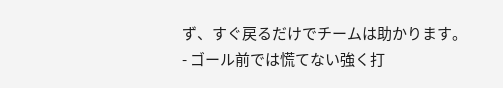ず、すぐ戻るだけでチームは助かります。
- ゴール前では慌てない強く打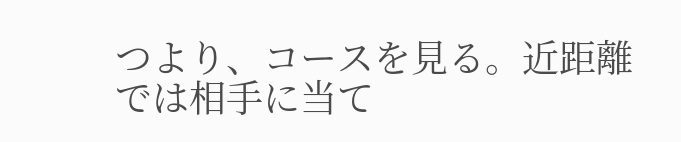つより、コースを見る。近距離では相手に当て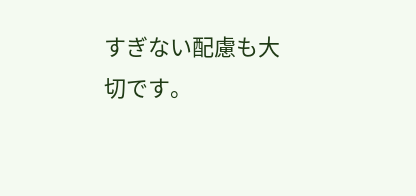すぎない配慮も大切です。